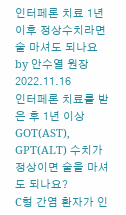인터페론 치료 1년 이후 정상수치라면 술 마셔도 되나요
by 안수열 원장2022.11.16
인터페론 치료를 받은 후 1년 이상 GOT(AST), GPT(ALT) 수치가 정상이면 술을 마셔도 되나요?
C형 간염 환자가 인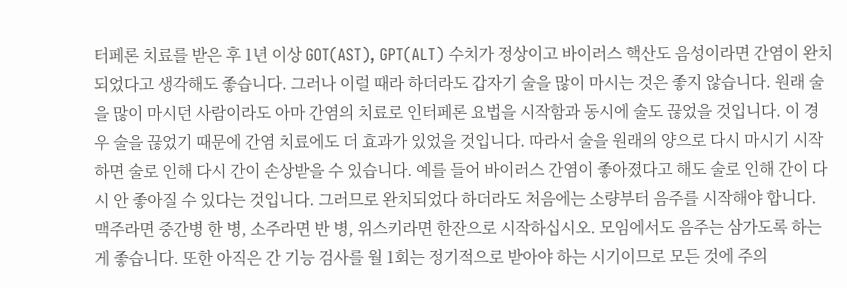터페론 치료를 받은 후 1년 이상 GOT(AST), GPT(ALT) 수치가 정상이고 바이러스 핵산도 음성이라면 간염이 완치되었다고 생각해도 좋습니다. 그러나 이럴 때라 하더라도 갑자기 술을 많이 마시는 것은 좋지 않습니다. 원래 술을 많이 마시던 사람이라도 아마 간염의 치료로 인터페론 요법을 시작함과 동시에 술도 끊었을 것입니다. 이 경우 술을 끊었기 때문에 간염 치료에도 더 효과가 있었을 것입니다. 따라서 술을 원래의 양으로 다시 마시기 시작하면 술로 인해 다시 간이 손상받을 수 있습니다. 예를 들어 바이러스 간염이 좋아졌다고 해도 술로 인해 간이 다시 안 좋아질 수 있다는 것입니다. 그러므로 완치되었다 하더라도 처음에는 소량부터 음주를 시작해야 합니다. 맥주라면 중간병 한 병, 소주라면 반 병, 위스키라면 한잔으로 시작하십시오. 모임에서도 음주는 삼가도록 하는 게 좋습니다. 또한 아직은 간 기능 검사를 월 1회는 정기적으로 받아야 하는 시기이므로 모든 것에 주의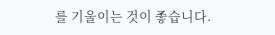를 기울이는 것이 좋습니다.